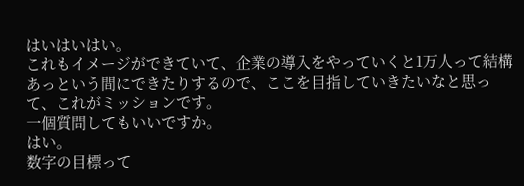はいはいはい。
これもイメージができていて、企業の導入をやっていくと1万人って結構あっという間にできたりするので、ここを目指していきたいなと思って、これがミッションです。
一個質問してもいいですか。
はい。
数字の目標って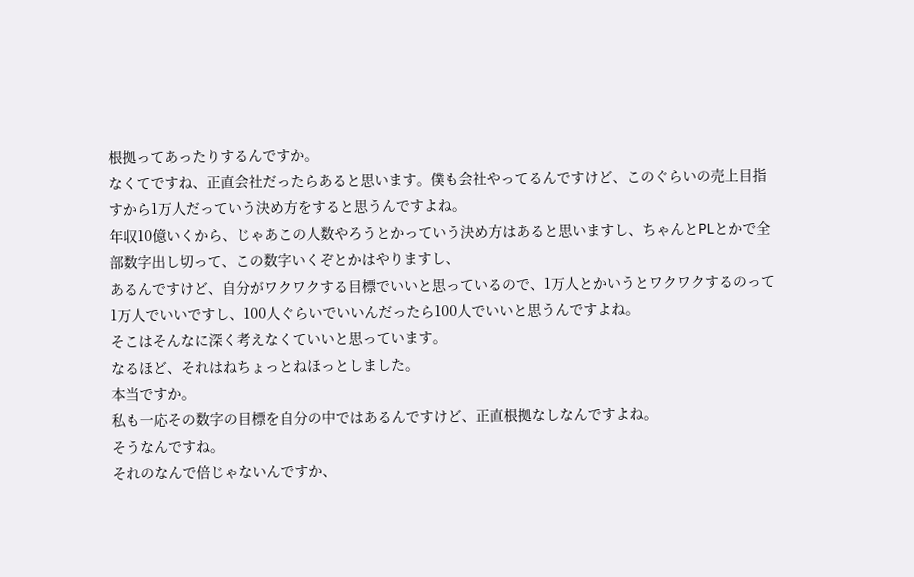根拠ってあったりするんですか。
なくてですね、正直会社だったらあると思います。僕も会社やってるんですけど、このぐらいの売上目指すから1万人だっていう決め方をすると思うんですよね。
年収10億いくから、じゃあこの人数やろうとかっていう決め方はあると思いますし、ちゃんとPLとかで全部数字出し切って、この数字いくぞとかはやりますし、
あるんですけど、自分がワクワクする目標でいいと思っているので、1万人とかいうとワクワクするのって1万人でいいですし、100人ぐらいでいいんだったら100人でいいと思うんですよね。
そこはそんなに深く考えなくていいと思っています。
なるほど、それはねちょっとねほっとしました。
本当ですか。
私も一応その数字の目標を自分の中ではあるんですけど、正直根拠なしなんですよね。
そうなんですね。
それのなんで倍じゃないんですか、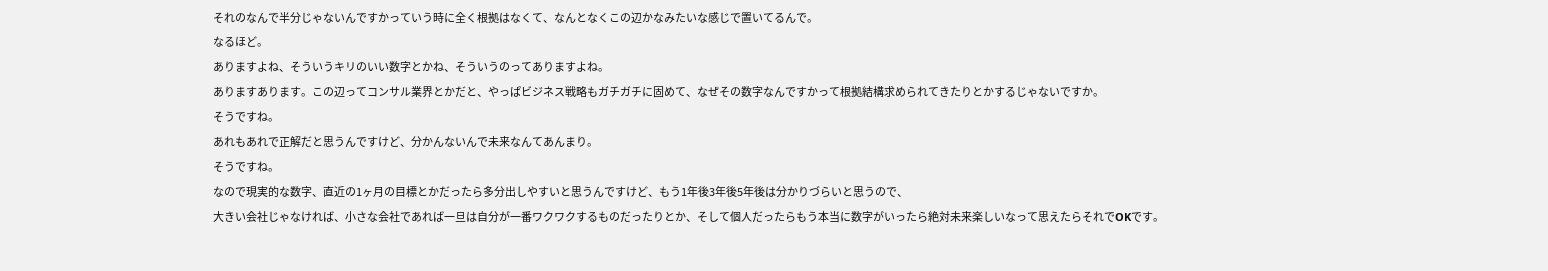それのなんで半分じゃないんですかっていう時に全く根拠はなくて、なんとなくこの辺かなみたいな感じで置いてるんで。
なるほど。
ありますよね、そういうキリのいい数字とかね、そういうのってありますよね。
ありますあります。この辺ってコンサル業界とかだと、やっぱビジネス戦略もガチガチに固めて、なぜその数字なんですかって根拠結構求められてきたりとかするじゃないですか。
そうですね。
あれもあれで正解だと思うんですけど、分かんないんで未来なんてあんまり。
そうですね。
なので現実的な数字、直近の1ヶ月の目標とかだったら多分出しやすいと思うんですけど、もう1年後3年後5年後は分かりづらいと思うので、
大きい会社じゃなければ、小さな会社であれば一旦は自分が一番ワクワクするものだったりとか、そして個人だったらもう本当に数字がいったら絶対未来楽しいなって思えたらそれでOKです。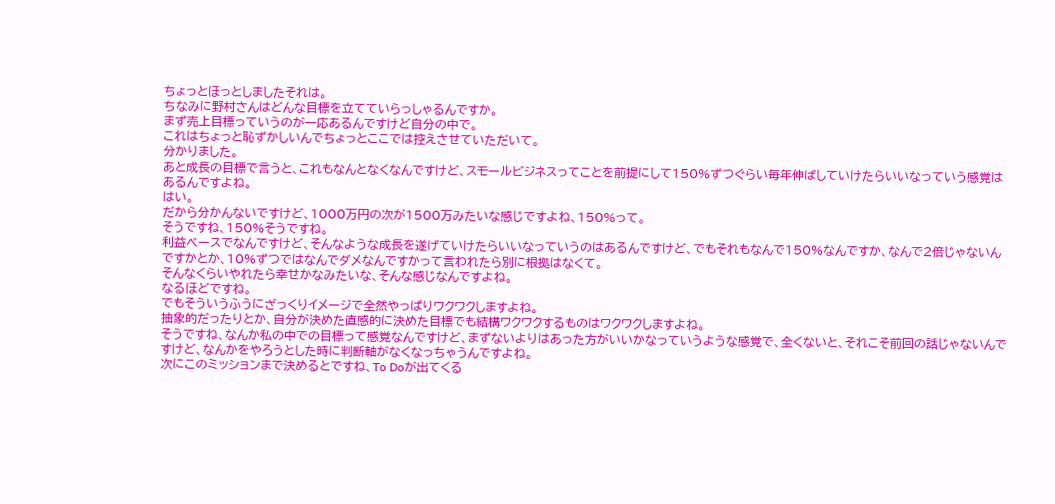ちょっとほっとしましたそれは。
ちなみに野村さんはどんな目標を立てていらっしゃるんですか。
まず売上目標っていうのが一応あるんですけど自分の中で。
これはちょっと恥ずかしいんでちょっとここでは控えさせていただいて。
分かりました。
あと成長の目標で言うと、これもなんとなくなんですけど、スモールビジネスってことを前提にして150%ずつぐらい毎年伸ばしていけたらいいなっていう感覚はあるんですよね。
はい。
だから分かんないですけど、1000万円の次が1500万みたいな感じですよね、150%って。
そうですね、150%そうですね。
利益ベースでなんですけど、そんなような成長を遂げていけたらいいなっていうのはあるんですけど、でもそれもなんで150%なんですか、なんで2倍じゃないんですかとか、10%ずつではなんでダメなんですかって言われたら別に根拠はなくて。
そんなくらいやれたら幸せかなみたいな、そんな感じなんですよね。
なるほどですね。
でもそういうふうにざっくりイメージで全然やっぱりワクワクしますよね。
抽象的だったりとか、自分が決めた直感的に決めた目標でも結構ワクワクするものはワクワクしますよね。
そうですね、なんか私の中での目標って感覚なんですけど、まずないよりはあった方がいいかなっていうような感覚で、全くないと、それこそ前回の話じゃないんですけど、なんかをやろうとした時に判断軸がなくなっちゃうんですよね。
次にこのミッションまで決めるとですね、To Doが出てくる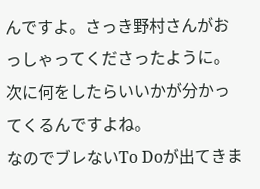んですよ。さっき野村さんがおっしゃってくださったように。次に何をしたらいいかが分かってくるんですよね。
なのでブレないTo Doが出てきま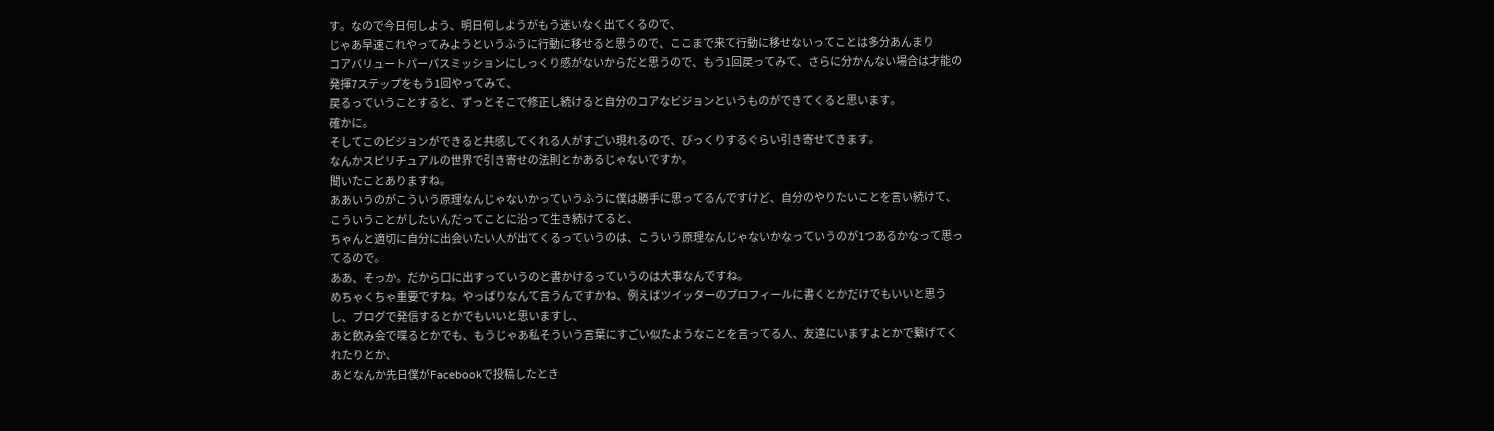す。なので今日何しよう、明日何しようがもう迷いなく出てくるので、
じゃあ早速これやってみようというふうに行動に移せると思うので、ここまで来て行動に移せないってことは多分あんまり
コアバリュートパーパスミッションにしっくり感がないからだと思うので、もう1回戻ってみて、さらに分かんない場合は才能の発揮7ステップをもう1回やってみて、
戻るっていうことすると、ずっとそこで修正し続けると自分のコアなビジョンというものができてくると思います。
確かに。
そしてこのビジョンができると共感してくれる人がすごい現れるので、びっくりするぐらい引き寄せてきます。
なんかスピリチュアルの世界で引き寄せの法則とかあるじゃないですか。
聞いたことありますね。
ああいうのがこういう原理なんじゃないかっていうふうに僕は勝手に思ってるんですけど、自分のやりたいことを言い続けて、こういうことがしたいんだってことに沿って生き続けてると、
ちゃんと適切に自分に出会いたい人が出てくるっていうのは、こういう原理なんじゃないかなっていうのが1つあるかなって思ってるので。
ああ、そっか。だから口に出すっていうのと書かけるっていうのは大事なんですね。
めちゃくちゃ重要ですね。やっぱりなんて言うんですかね、例えばツイッターのプロフィールに書くとかだけでもいいと思うし、ブログで発信するとかでもいいと思いますし、
あと飲み会で喋るとかでも、もうじゃあ私そういう言葉にすごい似たようなことを言ってる人、友達にいますよとかで繋げてくれたりとか、
あとなんか先日僕がFacebookで投稿したとき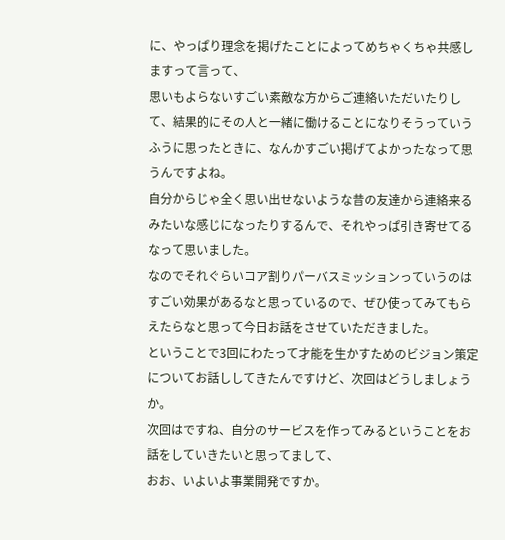に、やっぱり理念を掲げたことによってめちゃくちゃ共感しますって言って、
思いもよらないすごい素敵な方からご連絡いただいたりして、結果的にその人と一緒に働けることになりそうっていうふうに思ったときに、なんかすごい掲げてよかったなって思うんですよね。
自分からじゃ全く思い出せないような昔の友達から連絡来るみたいな感じになったりするんで、それやっぱ引き寄せてるなって思いました。
なのでそれぐらいコア割りパーバスミッションっていうのはすごい効果があるなと思っているので、ぜひ使ってみてもらえたらなと思って今日お話をさせていただきました。
ということで3回にわたって才能を生かすためのビジョン策定についてお話ししてきたんですけど、次回はどうしましょうか。
次回はですね、自分のサービスを作ってみるということをお話をしていきたいと思ってまして、
おお、いよいよ事業開発ですか。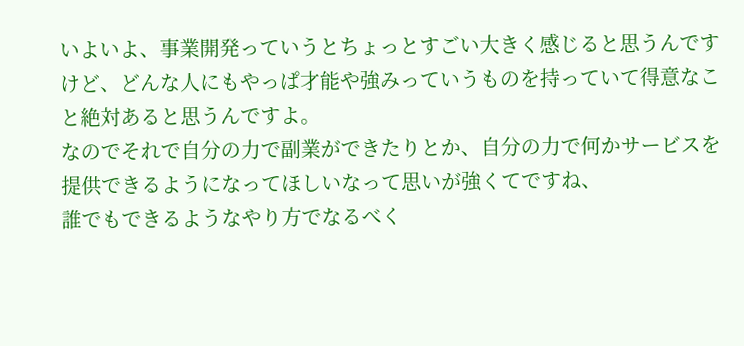いよいよ、事業開発っていうとちょっとすごい大きく感じると思うんですけど、どんな人にもやっぱ才能や強みっていうものを持っていて得意なこと絶対あると思うんですよ。
なのでそれで自分の力で副業ができたりとか、自分の力で何かサービスを提供できるようになってほしいなって思いが強くてですね、
誰でもできるようなやり方でなるべく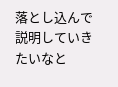落とし込んで説明していきたいなと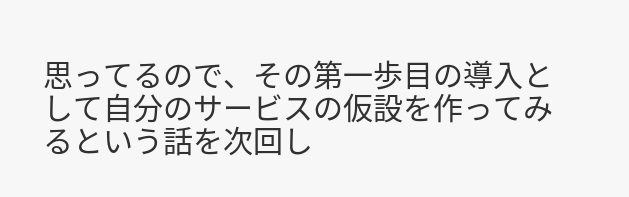思ってるので、その第一歩目の導入として自分のサービスの仮設を作ってみるという話を次回し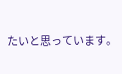たいと思っています。